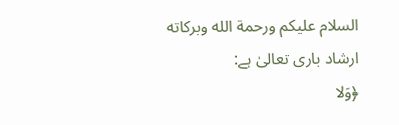السلام عليكم ورحمة الله وبركاته
ارشاد باری تعالیٰ ہے:
﴿وَلا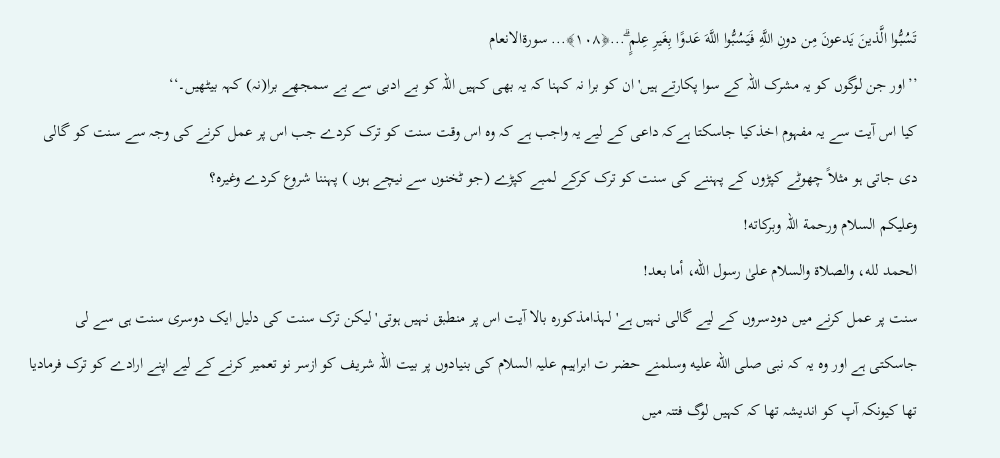تَسُبُّوا الَّذينَ يَدعونَ مِن دونِ اللَّهِ فَيَسُبُّوا اللَّهَ عَدوًا بِغَيرِ عِلمٍ ۗ...﴿١٠٨﴾... سورةالانعام
’’اور جن لوگوں کو یہ مشرک اللہ کے سوا پکارتے ہیں'ان کو برا نہ کہنا کہ یہ بھی کہیں اللہ کو بے ادبی سے بے سمجھے برا(نہ) کہہ بیٹھیں۔‘‘
کیا اس آیت سے یہ مفہوم اخذکیا جاسکتا ہےکہ داعی کے لیے یہ واجب ہے کہ وہ اس وقت سنت کو ترک کردے جب اس پر عمل کرنے کی وجہ سے سنت کو گالی دی جاتی ہو مثلاً چھوٹے کپڑوں کے پہننے کی سنت کو ترک کرکے لمبے کپڑے (جو ٹخنوں سے نیچے ہوں ) پہننا شروع کردے وغیرہ؟
وعلیکم السلام ورحمة اللہ وبرکاته!
الحمد لله، والصلاة والسلام علىٰ رسول الله، أما بعد!
سنت پر عمل کرنے میں دودسروں کے لیے گالی نہیں ہے'لہذامذکورہ بالا آیت اس پر منطبق نہیں ہوتی'لیکن ترک سنت کی دلیل ایک دوسری سنت ہی سے لی جاسکتی ہے اور وہ یہ کہ نبی صلى الله عليه وسلمنے حضر ت ابراہیم علیہ السلام کی بنیادوں پر بیت اللہ شریف کو ازسر نو تعمیر کرنے کے لیے اپنے ارادے کو ترک فرمادیا تھا کیونکہ آپ کو اندیشہ تھا کہ کہیں لوگ فتنہ میں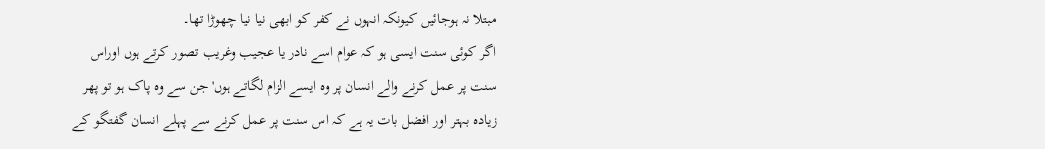مبتلا نہ ہوجائیں کیونکہ انہوں نے کفر کو ابھی نیا نیا چھوڑا تھا۔
اگر کوئی سنت ایسی ہو کہ عوام اسے نادر یا عجیب وغریب تصور کرتے ہوں اوراس سنت پر عمل کرنے والے انسان پر وہ ایسے الزام لگاتے ہوں'جن سے وہ پاک ہو تو پھر زیادہ بہتر اور افضل بات یہ ہے کہ اس سنت پر عمل کرنے سے پہلے انسان گفتگو کے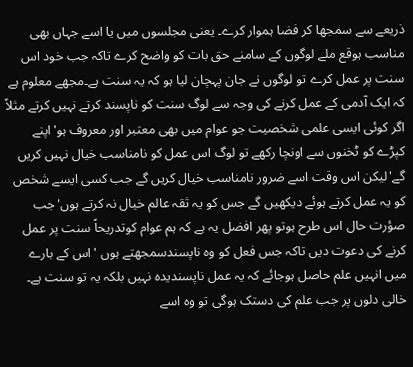ذریعے سے سمجھا کر فضا ہموار کرے۔ یعنی مجلسوں میں یا اسے جہاں بھی مناسب ہوقع ملے لوگوں کے سامنے حق بات کو واضح کرے تاکہ جب خود اس سنت پر عمل کرے تو لوگوں نے جان پہچان لیا ہو کہ یہ سنت ہے۔مجھے معلوم ہے کہ ایک آدمی کے عمل کرنے کی وجہ سے لوگ سنت کو ناپسند کرتے نہیں کرتے مثلاً اگر کوئی ایسی علمی شخصیت جو عوام میں بھی معتبر اور معروف ہو'اپنے کپڑے کو ٹخنوں سے اونچا رکھے تو لوگ اس عمل کو نامناسب خیال نہیں کریں گے'لیکن اس وقت اسے ضرور نامناسب خیال کریں گے جب کسی ایسے شخص کو یہ عمل کرتے ہوئے دیکھیں گے جس کو یہ ثقہ عالم خیال نہ کرتے ہوں'جب صؤرت حال اس طرح ہوتو پھر افضل یہ ہے کہ ہم عوام کوتدریحاً سنت پر عمل کرنے کی دعوت دیں تاکہ جس فعل کو وہ ناپسندسمجھتے ہوں 'اس کے بارے میں انہیں علم حاصل ہوجائے کہ یہ عمل ناپسندیدہ نہیں بلکہ یہ تو سنت ہے۔ خالی دلوں پر جب علم کی دستک ہوگی تو وہ اسے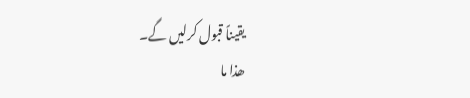یقیناً قبول کرلیں گے۔
ھذا ما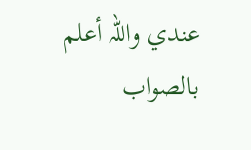عندي واللہ أعلم بالصواب